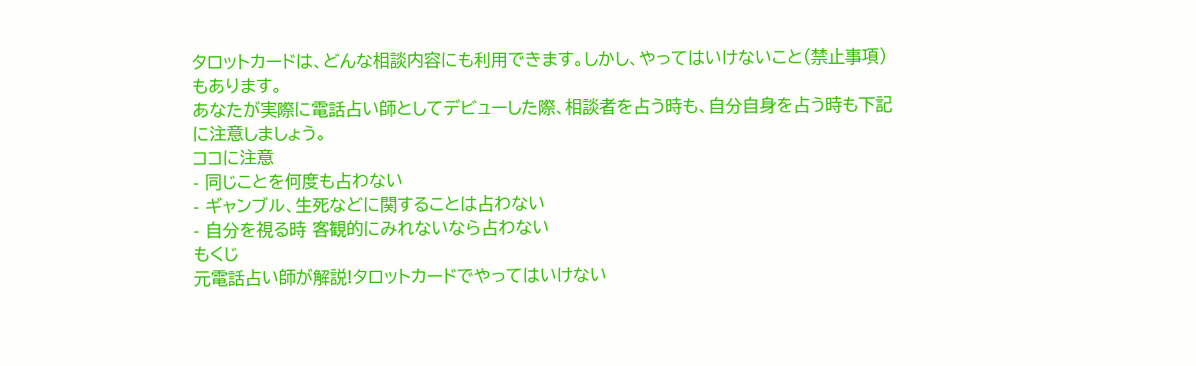タロットカードは、どんな相談内容にも利用できます。しかし、やってはいけないこと(禁止事項)もあります。
あなたが実際に電話占い師としてデビューした際、相談者を占う時も、自分自身を占う時も下記に注意しましょう。
ココに注意
- 同じことを何度も占わない
- ギャンブル、生死などに関することは占わない
- 自分を視る時 客観的にみれないなら占わない
もくじ
元電話占い師が解説!タロットカードでやってはいけない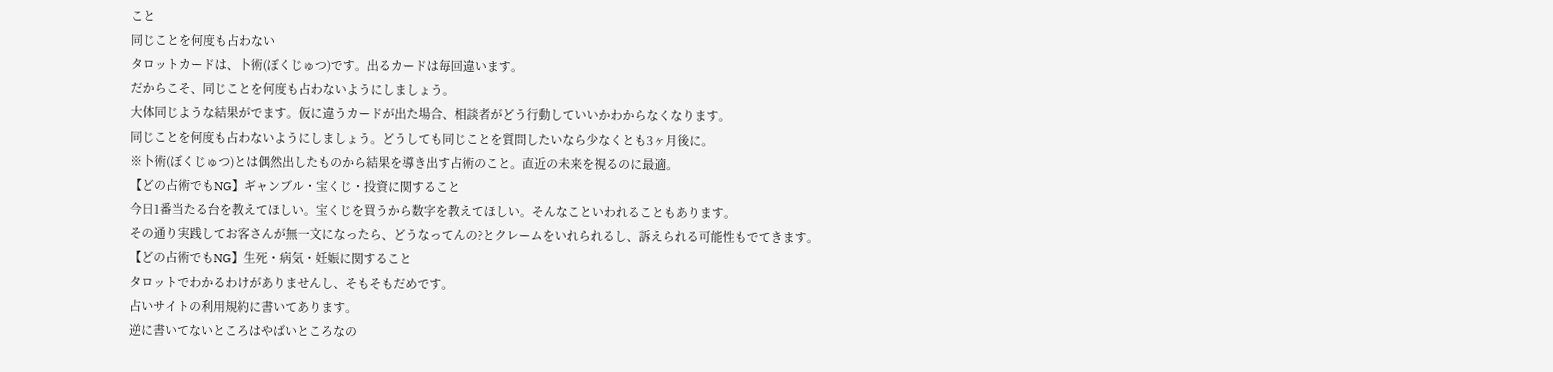こと
同じことを何度も占わない
タロットカードは、卜術(ぼくじゅつ)です。出るカードは毎回違います。
だからこそ、同じことを何度も占わないようにしましょう。
大体同じような結果がでます。仮に違うカードが出た場合、相談者がどう行動していいかわからなくなります。
同じことを何度も占わないようにしましょう。どうしても同じことを質問したいなら少なくとも3ヶ月後に。
※卜術(ぼくじゅつ)とは偶然出したものから結果を導き出す占術のこと。直近の未来を視るのに最適。
【どの占術でもNG】ギャンブル・宝くじ・投資に関すること
今日1番当たる台を教えてほしい。宝くじを買うから数字を教えてほしい。そんなこといわれることもあります。
その通り実践してお客さんが無一文になったら、どうなってんの?とクレームをいれられるし、訴えられる可能性もでてきます。
【どの占術でもNG】生死・病気・妊娠に関すること
タロットでわかるわけがありませんし、そもそもだめです。
占いサイトの利用規約に書いてあります。
逆に書いてないところはやばいところなの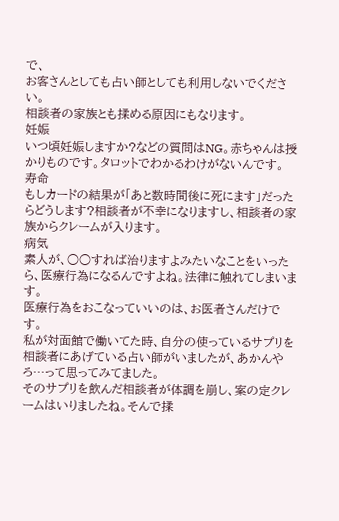で、
お客さんとしても占い師としても利用しないでください。
相談者の家族とも揉める原因にもなります。
妊娠
いつ頃妊娠しますか?などの質問はNG。赤ちゃんは授かりものです。タロットでわかるわけがないんです。
寿命
もしカードの結果が「あと数時間後に死にます」だったらどうします?相談者が不幸になりますし、相談者の家族からクレームが入ります。
病気
素人が、○○すれば治りますよみたいなことをいったら、医療行為になるんですよね。法律に触れてしまいます。
医療行為をおこなっていいのは、お医者さんだけです。
私が対面館で働いてた時、自分の使っているサプリを相談者にあげている占い師がいましたが、あかんやろ…って思ってみてました。
そのサプリを飲んだ相談者が体調を崩し、案の定クレームはいりましたね。そんで揉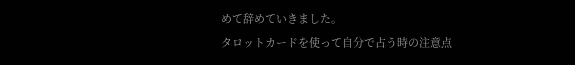めて辞めていきました。
タロットカードを使って自分で占う時の注意点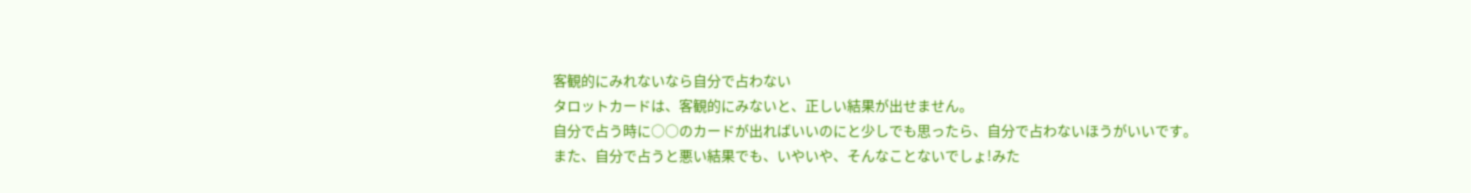客観的にみれないなら自分で占わない
タロットカードは、客観的にみないと、正しい結果が出せません。
自分で占う時に○○のカードが出ればいいのにと少しでも思ったら、自分で占わないほうがいいです。
また、自分で占うと悪い結果でも、いやいや、そんなことないでしょ!みた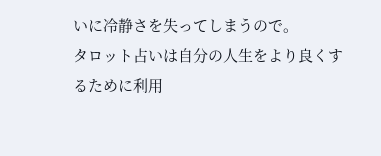いに冷静さを失ってしまうので。
タロット占いは自分の人生をより良くするために利用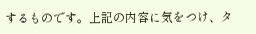するものです。上記の内容に気をつけ、タ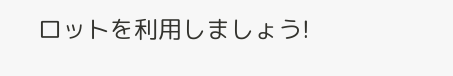ロットを利用しましょう!